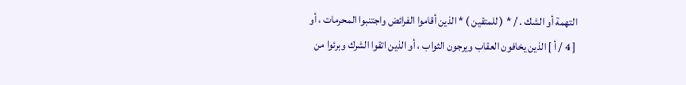التهمة أو الشك . / * ( للمتقين ) * الذين أقاموا الفرائض واجتنبوا المحرمات ، أو
[ 4 / أ ] الذين يخافون العقاب ويرجون الثواب ، أو الذين اتقوا الشرك وبرئوا من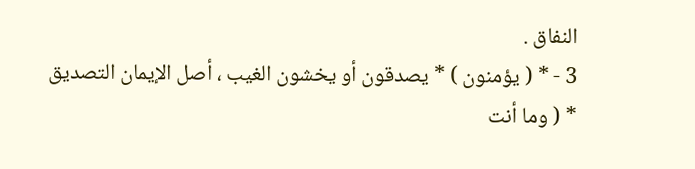النفاق .
3 - * ( يؤمنون ) * يصدقون أو يخشون الغيب ، أصل الإيمان التصديق
* ( وما أنت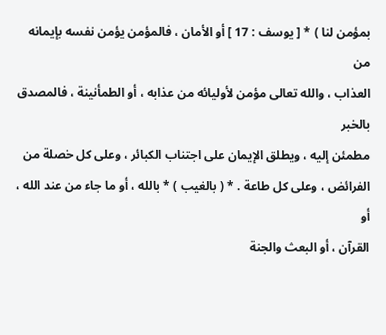بمؤمن لنا ) * [ يوسف : 17 ] أو الأمان ، فالمؤمن يؤمن نفسه بإيمانه من
العذاب ، والله تعالى مؤمن لأوليائه من عذابه ، أو الطمأنينة ، فالمصدق بالخبر
مطمئن إليه ، ويطلق الإيمان على اجتناب الكبائر ، وعلى كل خصلة من
الفرائض ، وعلى كل طاعة . * ( بالغيب ) * بالله ، أو ما جاء من عند الله ، أو
القرآن ، أو البعث والجنة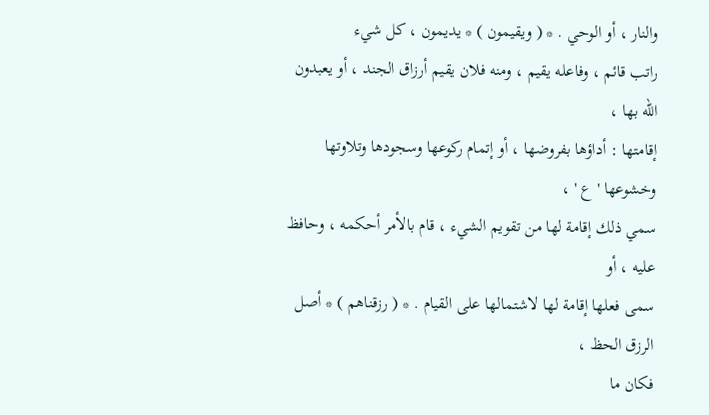والنار ، أو الوحي . * ( ويقيمون ) * يديمون ، كل شيء
راتب قائم ، وفاعله يقيم ، ومنه فلان يقيم أرزاق الجند ، أو يعبدون الله بها ،
إقامتها : أداؤها بفروضها ، أو إتمام ركوعها وسجودها وتلاوتها وخشوعها ' ع ' ،
سمي ذلك إقامة لها من تقويم الشيء ، قام بالأمر أحكمه ، وحافظ عليه ، أو
سمى فعلها إقامة لها لاشتمالها على القيام . * ( رزقناهم ) * أصل الرزق الحظ ،
فكان ما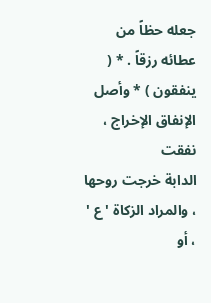جعله حظاً من عطائه رزقاً . * ( ينفقون ) * وأصل الإنفاق الإخراج ، نفقت
الدابة خرجت روحها ، والمراد الزكاة ' ع ' ، أو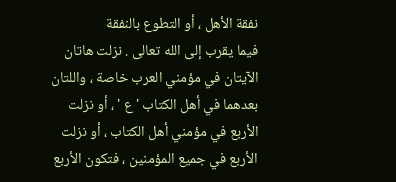نفقة الأهل ، أو التطوع بالنفقة
فيما يقرب إلى الله تعالى . نزلت هاتان الآيتان في مؤمني العرب خاصة ، واللتان
بعدهما في أهل الكتاب ' ع ' ، أو نزلت الأربع في مؤمني أهل الكتاب ، أو نزلت
الأربع في جميع المؤمنين ، فتكون الأربع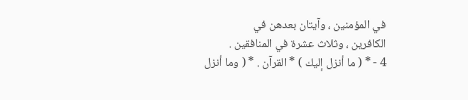في المؤمنين ، وآيتان بعدهن في
الكافرين ، وثلاث عشرة في المنافقين .
4 - * ( ما أنزل إليك ) * القرآن . * ( وما أنزل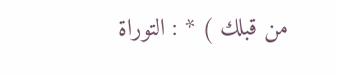من قبلك ) * : التوراة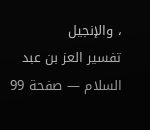، والإنجيل
تفسير العز بن عبد السلام — صفحة 99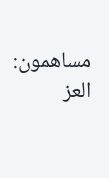مساهمون: العز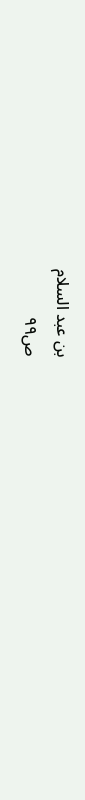بن عبد السلام
ص٩٩